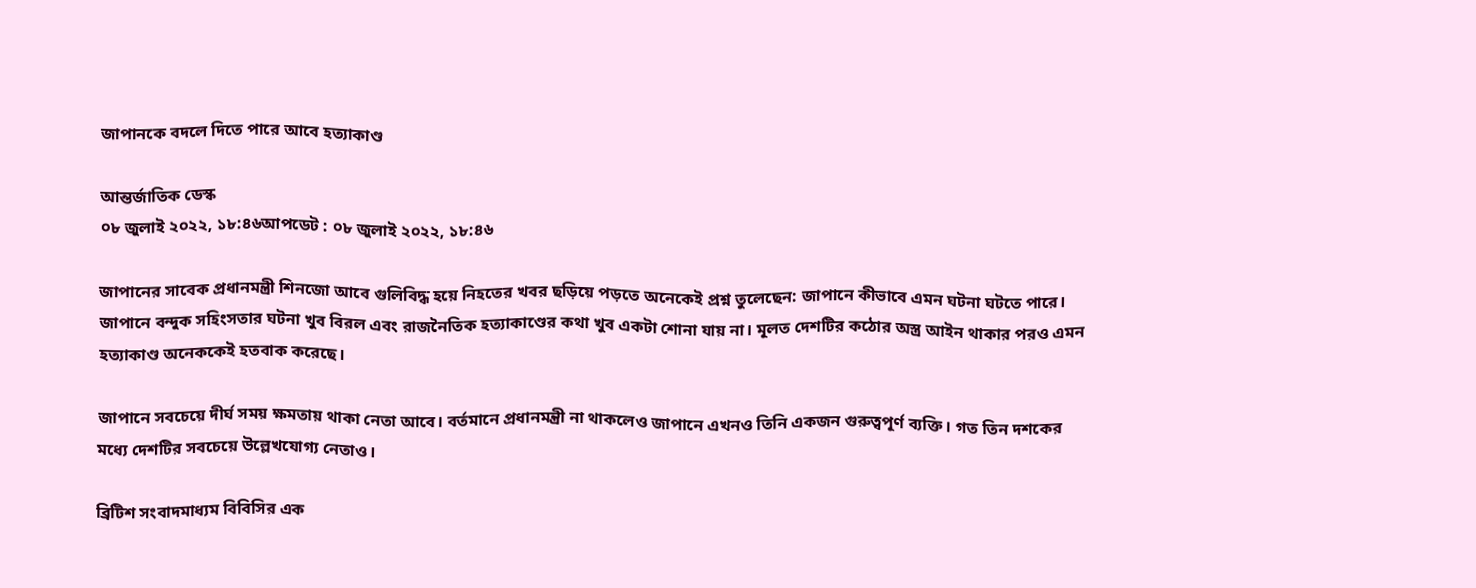জাপানকে বদলে দিতে পারে আবে হত্যাকাণ্ড

আন্তর্জাতিক ডেস্ক
০৮ জুলাই ২০২২, ১৮:৪৬আপডেট : ০৮ জুলাই ২০২২, ১৮:৪৬

জাপানের সাবেক প্রধানমন্ত্রী শিনজো আবে গুলিবিদ্ধ হয়ে নিহতের খবর ছড়িয়ে পড়তে অনেকেই প্রশ্ন তুলেছেন: জাপানে কীভাবে এমন ঘটনা ঘটতে পারে। জাপানে বন্দুক সহিংসতার ঘটনা খুব বিরল এবং রাজনৈতিক হত্যাকাণ্ডের কথা খুব একটা শোনা যায় না। মূলত দেশটির কঠোর অস্ত্র আইন থাকার পরও এমন হত্যাকাণ্ড অনেককেই হতবাক করেছে।

জাপানে সবচেয়ে দীর্ঘ সময় ক্ষমতায় থাকা নেতা আবে। বর্তমানে প্রধানমন্ত্রী না থাকলেও জাপানে এখনও তিনি একজন গুরুত্বপূর্ণ ব্যক্তি। গত তিন দশকের মধ্যে দেশটির সবচেয়ে উল্লেখযোগ্য নেতাও।

ব্রিটিশ সংবাদমাধ্যম বিবিসির এক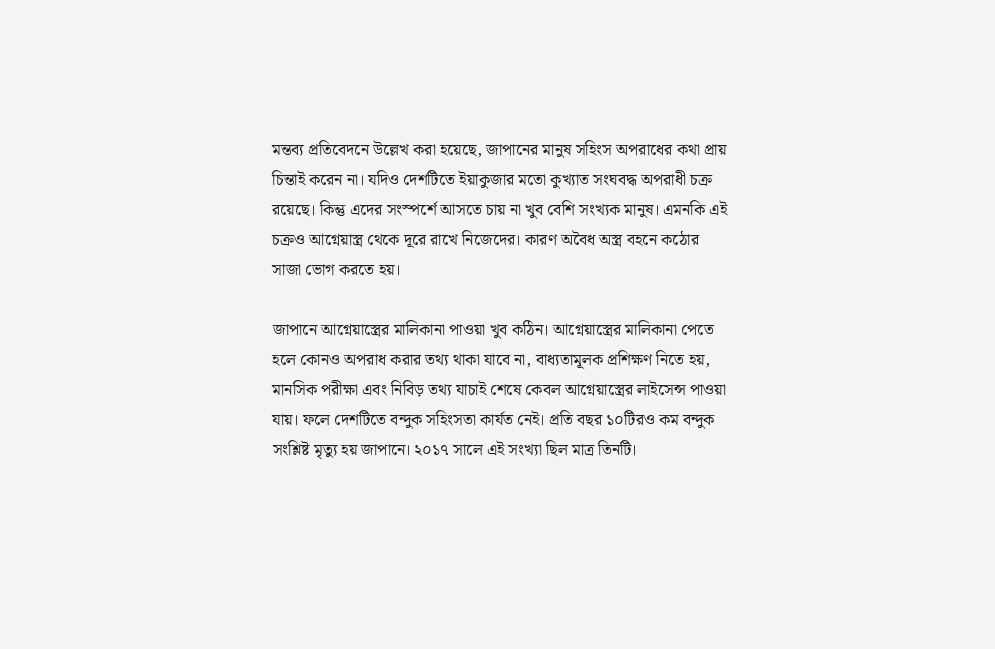মন্তব্য প্রতিবেদনে উল্লেখ করা হয়েছে, জাপানের মানুষ সহিংস অপরাধের কথা প্রায় চিন্তাই করেন না। যদিও দেশটিতে ইয়াকুজার মতো কুখ্যাত সংঘবদ্ধ অপরাধী চক্র রয়েছে। কিন্তু এদের সংস্পর্শে আসতে চায় না খুব বেশি সংখ্যক মানুষ। এমনকি এই চক্রও আগ্নেয়াস্ত্র থেকে দূরে রাখে নিজেদের। কারণ অবৈধ অস্ত্র বহনে কঠোর সাজা ভোগ করতে হয়।

জাপানে আগ্নেয়াস্ত্রের মালিকানা পাওয়া খুব কঠিন। আগ্নেয়াস্ত্রের মালিকানা পেতে হলে কোনও অপরাধ করার তথ্য থাকা যাবে না, বাধ্যতামূলক প্রশিক্ষণ নিতে হয়, মানসিক পরীক্ষা এবং নিবিড় তথ্য যাচাই শেষে কেবল আগ্নেয়াস্ত্রের লাইসেন্স পাওয়া যায়। ফলে দেশটিতে বন্দুক সহিংসতা কার্যত নেই। প্রতি বছর ১০টিরও কম বন্দুক সংশ্লিষ্ট মৃত্যু হয় জাপানে। ২০১৭ সালে এই সংখ্যা ছিল মাত্র তিনটি।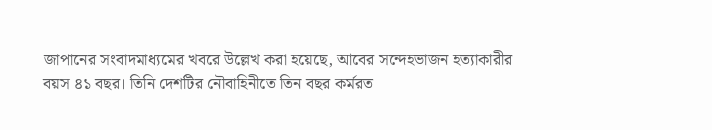জাপানের সংবাদমাধ্যমের খবরে উল্লেখ করা হয়েছে, আবের সন্দেহভাজন হত্যাকারীর বয়স ৪১ বছর। তিনি দেশটির নৌবাহিনীতে তিন বছর কর্মরত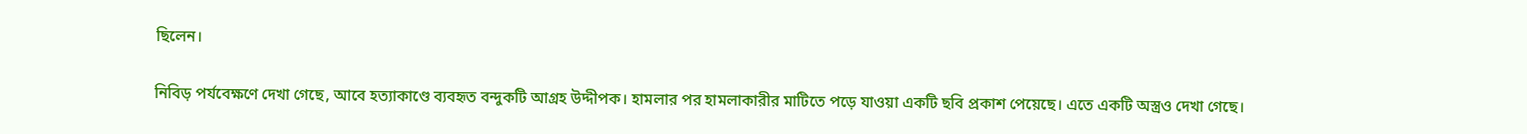ছিলেন।

নিবিড় পর্যবেক্ষণে দেখা গেছে, আবে হত্যাকাণ্ডে ব্যবহৃত বন্দুকটি আগ্রহ উদ্দীপক। হামলার পর হামলাকারীর মাটিতে পড়ে যাওয়া একটি ছবি প্রকাশ পেয়েছে। এতে একটি অস্ত্রও দেখা গেছে।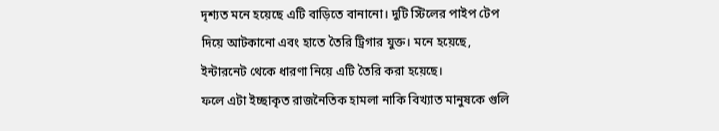দৃশ্যত মনে হয়েছে এটি বাড়িতে বানানো। দুটি স্টিলের পাইপ টেপ দিয়ে আটকানো এবং হাতে তৈরি ট্রিগার যুক্ত। মনে হয়েছে, ইন্টারনেট থেকে ধারণা নিয়ে এটি তৈরি করা হয়েছে।
ফলে এটা ইচ্ছাকৃত রাজনৈতিক হামলা নাকি বিখ্যাত মানুষকে গুলি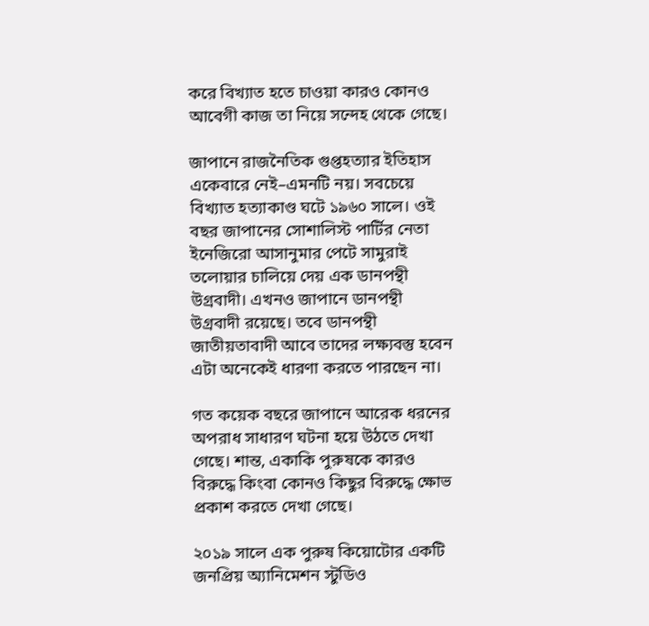করে বিখ্যাত হতে চাওয়া কারও কোনও আবেগী কাজ তা নিয়ে সন্দেহ থেকে গেছে।

জাপানে রাজনৈতিক গুপ্তহত্যার ইতিহাস একেবারে নেই–এমনটি নয়। সবচেয়ে বিখ্যাত হত্যাকাণ্ড ঘটে ১৯৬০ সালে। ওই বছর জাপানের সোশালিস্ট পার্টির নেতা ইনেজিরো আসানুমার পেটে সামুরাই তলোয়ার চালিয়ে দেয় এক ডানপন্থী উগ্রবাদী। এখনও জাপানে ডানপন্থী উগ্রবাদী রয়েছে। তবে ডানপন্থী জাতীয়তাবাদী আবে তাদের লক্ষ্যবস্তু হবেন এটা অনেকেই ধারণা করতে পারছেন না।

গত কয়েক বছরে জাপানে আরেক ধরনের অপরাধ সাধারণ ঘটনা হয়ে উঠতে দেখা গেছে। শান্ত, একাকি পুরুষকে কারও বিরুদ্ধে কিংবা কোনও কিছুর বিরুদ্ধে ক্ষোভ প্রকাশ করতে দেখা গেছে।

২০১৯ সালে এক পুরুষ কিয়োটোর একটি জনপ্রিয় অ্যানিমেশন স্টুডিও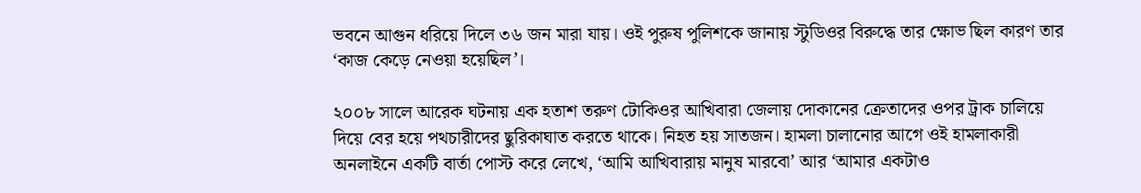ভবনে আগুন ধরিয়ে দিলে ৩৬ জন মারা যায়। ওই পুরুষ পুলিশকে জানায় স্টুডিওর বিরুদ্ধে তার ক্ষোভ ছিল কারণ তার ‘কাজ কেড়ে নেওয়া হয়েছিল’।

২০০৮ সালে আরেক ঘটনায় এক হতাশ তরুণ টোকিওর আখিবারা জেলায় দোকানের ক্রেতাদের ওপর ট্রাক চালিয়ে দিয়ে বের হয়ে পথচারীদের ছুরিকাঘাত করতে থাকে। নিহত হয় সাতজন। হামলা চালানোর আগে ওই হামলাকারী অনলাইনে একটি বার্তা পোস্ট করে লেখে, ‘আমি আখিবারায় মানুষ মারবো’ আর ‘আমার একটাও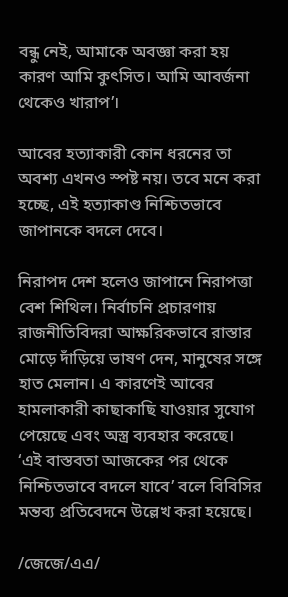বন্ধু নেই, আমাকে অবজ্ঞা করা হয় কারণ আমি কুৎসিত। আমি আবর্জনা থেকেও খারাপ’।

আবের হত্যাকারী কোন ধরনের তা অবশ্য এখনও স্পষ্ট নয়। তবে মনে করা হচ্ছে, এই হত্যাকাণ্ড নিশ্চিতভাবে জাপানকে বদলে দেবে।

নিরাপদ দেশ হলেও জাপানে নিরাপত্তা বেশ শিথিল। নির্বাচনি প্রচারণায় রাজনীতিবিদরা আক্ষরিকভাবে রাস্তার মোড়ে দাঁড়িয়ে ভাষণ দেন, মানুষের সঙ্গে হাত মেলান। এ কারণেই আবের হামলাকারী কাছাকাছি যাওয়ার সুযোগ পেয়েছে এবং অস্ত্র ব্যবহার করেছে।
‘এই বাস্তবতা আজকের পর থেকে নিশ্চিতভাবে বদলে যাবে’ বলে বিবিসির মন্তব্য প্রতিবেদনে উল্লেখ করা হয়েছে।

/জেজে/এএ/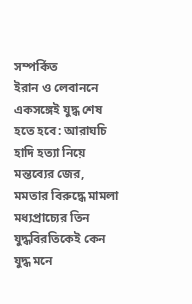সম্পর্কিত
ইরান ও লেবাননে একসঙ্গেই যুদ্ধ শেষ হতে হবে: আরাঘচি
হাদি হত্যা নিয়ে মন্তব্যের জের, মমতার বিরুদ্ধে মামলা
মধ্যপ্রাচ্যের তিন যুদ্ধবিরতিকেই কেন যুদ্ধ মনে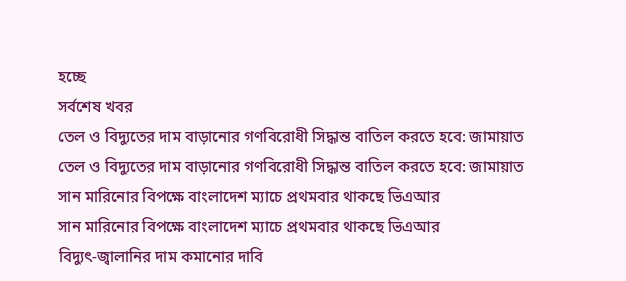হচ্ছে
সর্বশেষ খবর
তেল ও বিদ্যুতের দাম বাড়ানোর গণবিরোধী সিদ্ধান্ত বাতিল করতে হবে: জামায়াত
তেল ও বিদ্যুতের দাম বাড়ানোর গণবিরোধী সিদ্ধান্ত বাতিল করতে হবে: জামায়াত
সান মারিনোর বিপক্ষে বাংলাদেশ ম্যাচে প্রথমবার থাকছে ভিএআর
সান মারিনোর বিপক্ষে বাংলাদেশ ম্যাচে প্রথমবার থাকছে ভিএআর
বিদ্যুৎ-জ্বালানির দাম কমানোর দাবি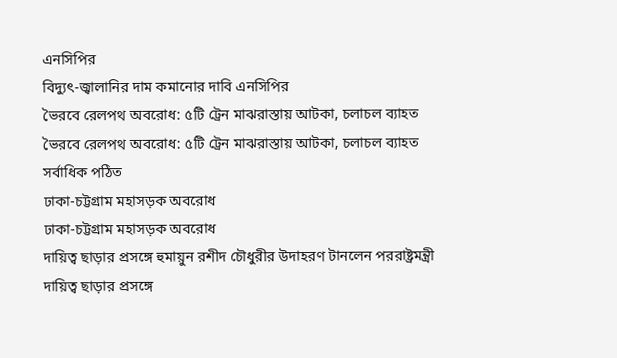এনসিপির
বিদ্যুৎ-জ্বালানির দাম কমানোর দাবি এনসিপির
ভৈরবে রেলপথ অবরোধ: ৫টি ট্রেন মাঝরাস্তায় আটকা, চলাচল ব্যাহত
ভৈরবে রেলপথ অবরোধ: ৫টি ট্রেন মাঝরাস্তায় আটকা, চলাচল ব্যাহত
সর্বাধিক পঠিত
ঢাকা-চট্টগ্রাম মহাসড়ক অবরোধ
ঢাকা-চট্টগ্রাম মহাসড়ক অবরোধ
দায়িত্ব ছাড়ার প্রসঙ্গে হুমায়ুন রশীদ চৌধুরীর উদাহরণ টানলেন পররাষ্ট্রমন্ত্রী
দায়িত্ব ছাড়ার প্রসঙ্গে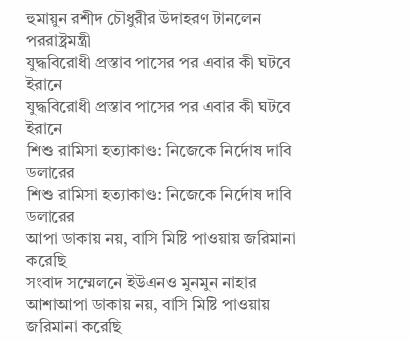হুমায়ুন রশীদ চৌধুরীর উদাহরণ টানলেন পররাষ্ট্রমন্ত্রী
যুদ্ধবিরোধী প্রস্তাব পাসের পর এবার কী ঘটবে ইরানে
যুদ্ধবিরোধী প্রস্তাব পাসের পর এবার কী ঘটবে ইরানে
শিশু রামিসা হত্যাকাণ্ড: নিজেকে নির্দোষ দাবি ডলারের
শিশু রামিসা হত্যাকাণ্ড: নিজেকে নির্দোষ দাবি ডলারের
আপা ডাকায় নয়, বাসি মিষ্টি পাওয়ায় জরিমানা করেছি
সংবাদ সম্মেলনে ইউএনও মুনমুন নাহার আশাআপা ডাকায় নয়, বাসি মিষ্টি পাওয়ায় জরিমানা করেছি